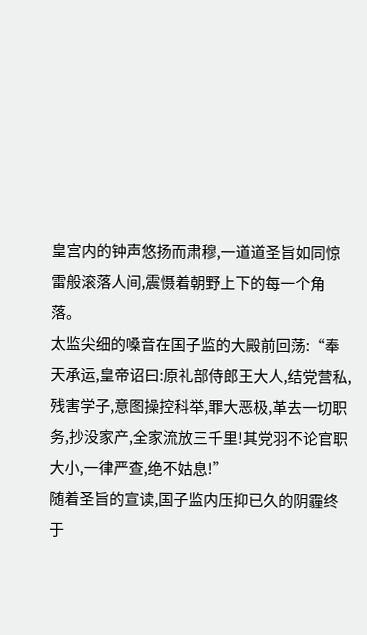皇宫内的钟声悠扬而肃穆,一道道圣旨如同惊雷般滚落人间,震慑着朝野上下的每一个角落。
太监尖细的嗓音在国子监的大殿前回荡:“奉天承运,皇帝诏曰:原礼部侍郎王大人,结党营私,残害学子,意图操控科举,罪大恶极,革去一切职务,抄没家产,全家流放三千里!其党羽不论官职大小,一律严查,绝不姑息!”
随着圣旨的宣读,国子监内压抑已久的阴霾终于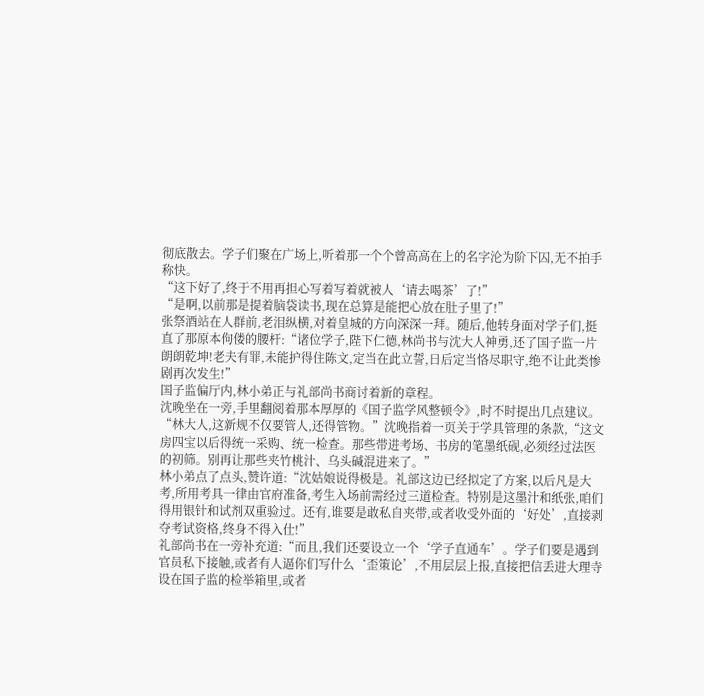彻底散去。学子们聚在广场上,听着那一个个曾高高在上的名字沦为阶下囚,无不拍手称快。
“这下好了,终于不用再担心写着写着就被人‘请去喝茶’了!”
“是啊,以前那是提着脑袋读书,现在总算是能把心放在肚子里了!”
张祭酒站在人群前,老泪纵横,对着皇城的方向深深一拜。随后,他转身面对学子们,挺直了那原本佝偻的腰杆:“诸位学子,陛下仁德,林尚书与沈大人神勇,还了国子监一片朗朗乾坤!老夫有罪,未能护得住陈文,定当在此立誓,日后定当恪尽职守,绝不让此类惨剧再次发生!”
国子监偏厅内,林小弟正与礼部尚书商讨着新的章程。
沈晚坐在一旁,手里翻阅着那本厚厚的《国子监学风整顿令》,时不时提出几点建议。
“林大人,这新规不仅要管人,还得管物。”沈晚指着一页关于学具管理的条款,“这文房四宝以后得统一采购、统一检查。那些带进考场、书房的笔墨纸砚,必须经过法医的初筛。别再让那些夹竹桃汁、乌头碱混进来了。”
林小弟点了点头,赞许道:“沈姑娘说得极是。礼部这边已经拟定了方案,以后凡是大考,所用考具一律由官府准备,考生入场前需经过三道检查。特别是这墨汁和纸张,咱们得用银针和试剂双重验过。还有,谁要是敢私自夹带,或者收受外面的‘好处’,直接剥夺考试资格,终身不得入仕!”
礼部尚书在一旁补充道:“而且,我们还要设立一个‘学子直通车’。学子们要是遇到官员私下接触,或者有人逼你们写什么‘歪策论’,不用层层上报,直接把信丢进大理寺设在国子监的检举箱里,或者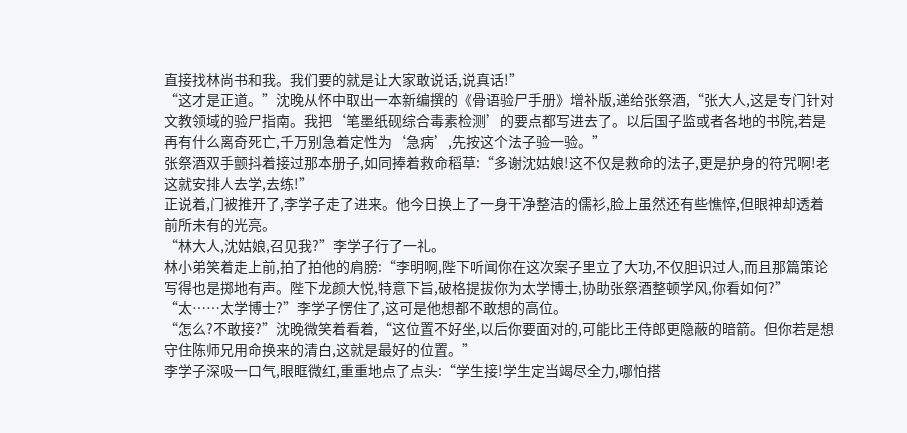直接找林尚书和我。我们要的就是让大家敢说话,说真话!”
“这才是正道。”沈晚从怀中取出一本新编撰的《骨语验尸手册》增补版,递给张祭酒,“张大人,这是专门针对文教领域的验尸指南。我把‘笔墨纸砚综合毒素检测’的要点都写进去了。以后国子监或者各地的书院,若是再有什么离奇死亡,千万别急着定性为‘急病’,先按这个法子验一验。”
张祭酒双手颤抖着接过那本册子,如同捧着救命稻草:“多谢沈姑娘!这不仅是救命的法子,更是护身的符咒啊!老这就安排人去学,去练!”
正说着,门被推开了,李学子走了进来。他今日换上了一身干净整洁的儒衫,脸上虽然还有些憔悴,但眼神却透着前所未有的光亮。
“林大人,沈姑娘,召见我?”李学子行了一礼。
林小弟笑着走上前,拍了拍他的肩膀:“李明啊,陛下听闻你在这次案子里立了大功,不仅胆识过人,而且那篇策论写得也是掷地有声。陛下龙颜大悦,特意下旨,破格提拔你为太学博士,协助张祭酒整顿学风,你看如何?”
“太……太学博士?”李学子愣住了,这可是他想都不敢想的高位。
“怎么?不敢接?”沈晚微笑着看着,“这位置不好坐,以后你要面对的,可能比王侍郎更隐蔽的暗箭。但你若是想守住陈师兄用命换来的清白,这就是最好的位置。”
李学子深吸一口气,眼眶微红,重重地点了点头:“学生接!学生定当竭尽全力,哪怕搭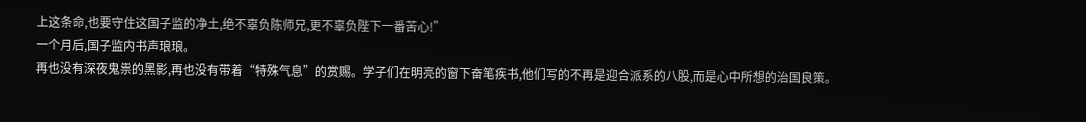上这条命,也要守住这国子监的净土,绝不辜负陈师兄,更不辜负陛下一番苦心!”
一个月后,国子监内书声琅琅。
再也没有深夜鬼祟的黑影,再也没有带着“特殊气息”的赏赐。学子们在明亮的窗下奋笔疾书,他们写的不再是迎合派系的八股,而是心中所想的治国良策。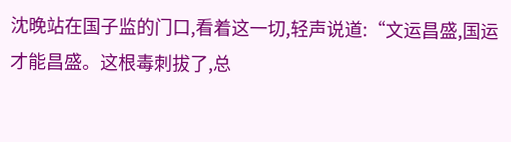沈晚站在国子监的门口,看着这一切,轻声说道:“文运昌盛,国运才能昌盛。这根毒刺拔了,总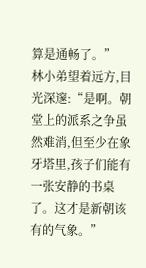算是通畅了。”
林小弟望着远方,目光深邃:“是啊。朝堂上的派系之争虽然难消,但至少在象牙塔里,孩子们能有一张安静的书桌了。这才是新朝该有的气象。”